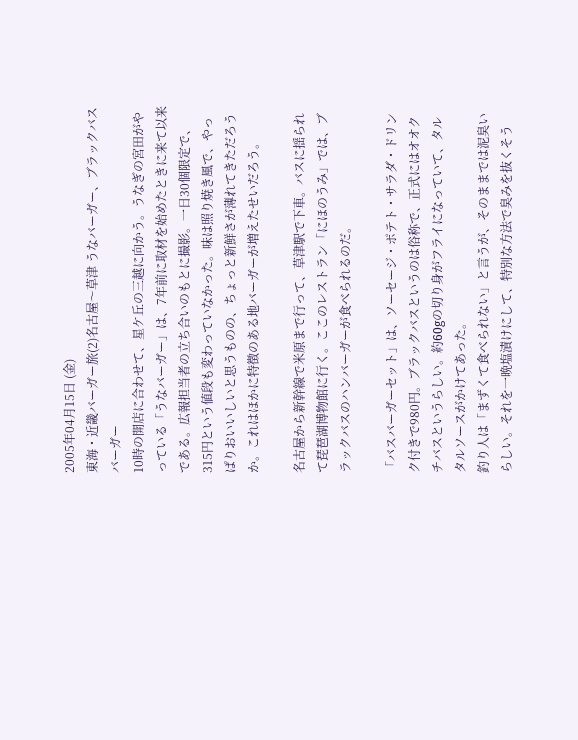2005年04月15日 (金)
東海・近畿バーガー旅(2)名古屋〜草津 うなバーガー、ブラックバスバーガー
10時の開店に合わせて、星ケ丘の三越に向かう。うなぎの宮田がやっている「うなバーガー」は、7年前に取材を始めたときに来て以来である。広報担当者の立ち合いのもとに撮影。一日30個限定で、315円という値段も変わっていなかった。味は照り焼き風で、やっぱりおいいしいと思うものの、ちょっと新鮮さが薄れてきただろうか。これはほかに特徴のある地バーガーが増えたせいだろう。

名古屋から新幹線で米原まで行って、草津駅で下車。バスに揺られて琵琶湖博物館に行く。ここのレストラン「にほのうみ」では、ブラックバスのハンバーガーが食べられるのだ。

「バスバーガーセット」は、ソーセージ・ポテト・サラダ・ドリンク付きで980円。ブラックバスというのは俗称で、正式にはオオクチバスというらしい。約60gの切り身がフライになっていて、タルタルソースがかけてあった。
釣り人は「まずくて食べられない」と言うが、そのままでは泥臭いらしい。それを一晩塩漬けにして、特別な方法で臭みを抜くそう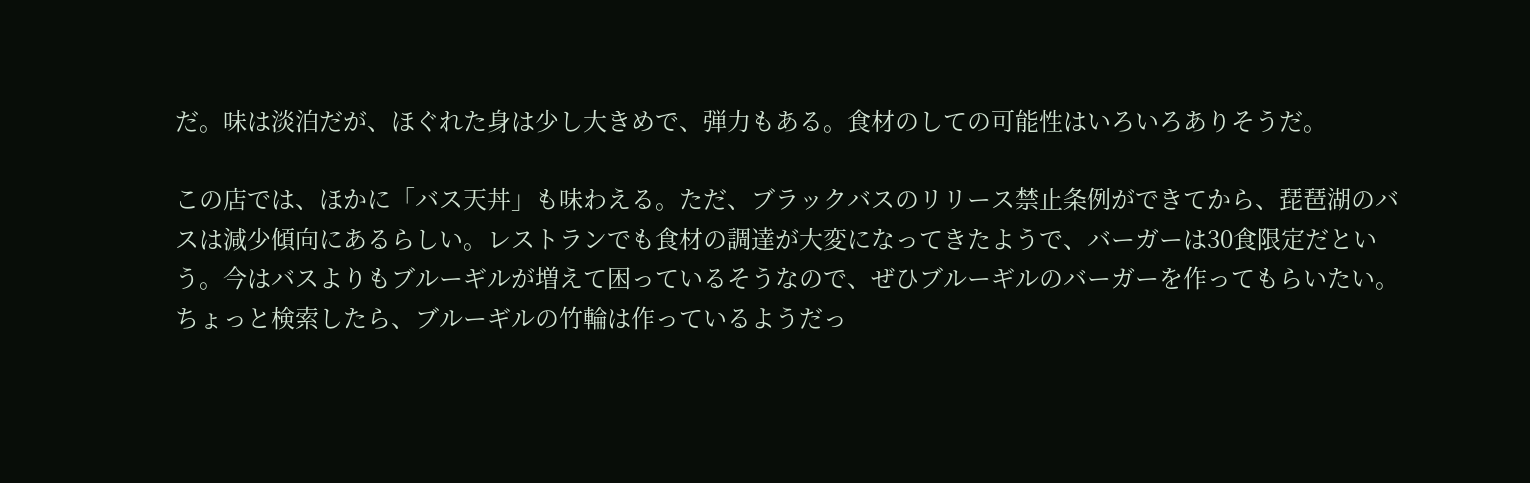だ。味は淡泊だが、ほぐれた身は少し大きめで、弾力もある。食材のしての可能性はいろいろありそうだ。

この店では、ほかに「バス天丼」も味わえる。ただ、ブラックバスのリリース禁止条例ができてから、琵琶湖のバスは減少傾向にあるらしい。レストランでも食材の調達が大変になってきたようで、バーガーは30食限定だという。今はバスよりもブルーギルが増えて困っているそうなので、ぜひブルーギルのバーガーを作ってもらいたい。ちょっと検索したら、ブルーギルの竹輪は作っているようだっ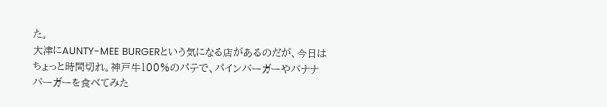た。
大津にAUNTY-MEE BURGERという気になる店があるのだが、今日はちょっと時間切れ。神戸牛100%のパテで、パインバーガーやバナナバーガーを食べてみた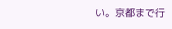い。京都まで行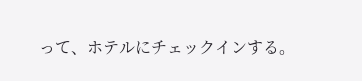って、ホテルにチェックインする。